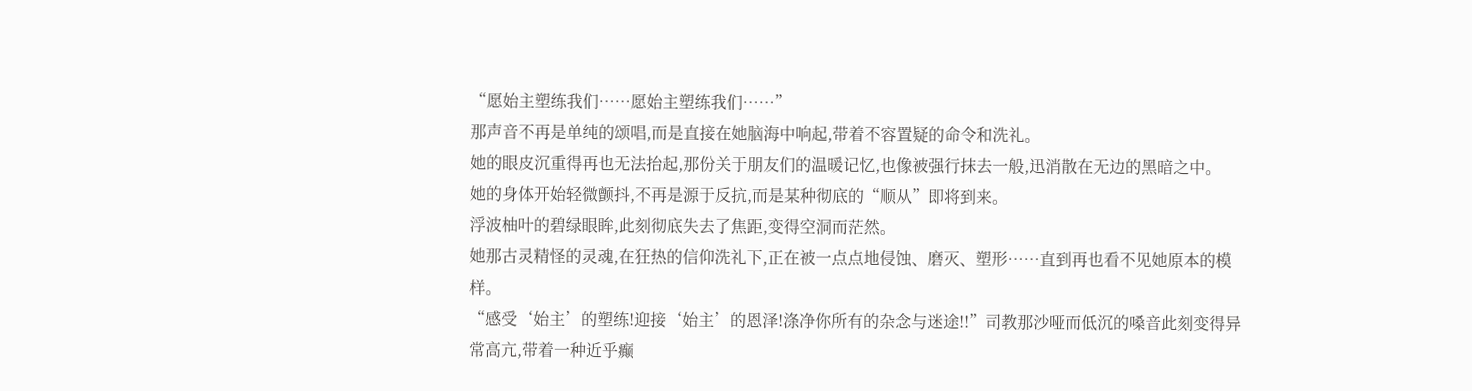“愿始主塑练我们……愿始主塑练我们……”
那声音不再是单纯的颂唱,而是直接在她脑海中响起,带着不容置疑的命令和洗礼。
她的眼皮沉重得再也无法抬起,那份关于朋友们的温暖记忆,也像被强行抹去一般,迅消散在无边的黑暗之中。
她的身体开始轻微颤抖,不再是源于反抗,而是某种彻底的“顺从”即将到来。
浮波柚叶的碧绿眼眸,此刻彻底失去了焦距,变得空洞而茫然。
她那古灵精怪的灵魂,在狂热的信仰洗礼下,正在被一点点地侵蚀、磨灭、塑形……直到再也看不见她原本的模样。
“感受‘始主’的塑练!迎接‘始主’的恩泽!涤净你所有的杂念与迷途!!”司教那沙哑而低沉的嗓音此刻变得异常高亢,带着一种近乎癫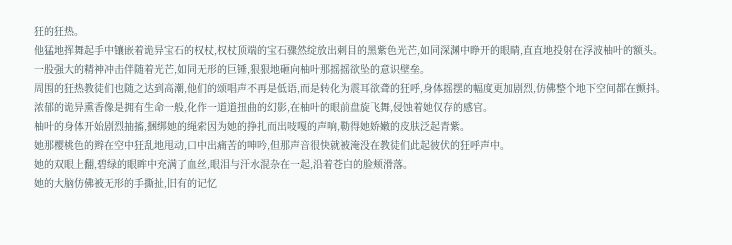狂的狂热。
他猛地挥舞起手中镶嵌着诡异宝石的权杖,权杖顶端的宝石骤然绽放出刺目的黑紫色光芒,如同深渊中睁开的眼睛,直直地投射在浮波柚叶的额头。
一股强大的精神冲击伴随着光芒,如同无形的巨锤,狠狠地砸向柚叶那摇摇欲坠的意识壁垒。
周围的狂热教徒们也随之达到高潮,他们的颂唱声不再是低语,而是转化为震耳欲聋的狂呼,身体摇摆的幅度更加剧烈,仿佛整个地下空间都在颤抖。
浓郁的诡异熏香像是拥有生命一般,化作一道道扭曲的幻影,在柚叶的眼前盘旋飞舞,侵蚀着她仅存的感官。
柚叶的身体开始剧烈抽搐,捆绑她的绳索因为她的挣扎而出吱嘎的声响,勒得她娇嫩的皮肤泛起青紫。
她那樱桃色的辫在空中狂乱地甩动,口中出痛苦的呻吟,但那声音很快就被淹没在教徒们此起彼伏的狂呼声中。
她的双眼上翻,碧绿的眼眸中充满了血丝,眼泪与汗水混杂在一起,沿着苍白的脸颊滑落。
她的大脑仿佛被无形的手撕扯,旧有的记忆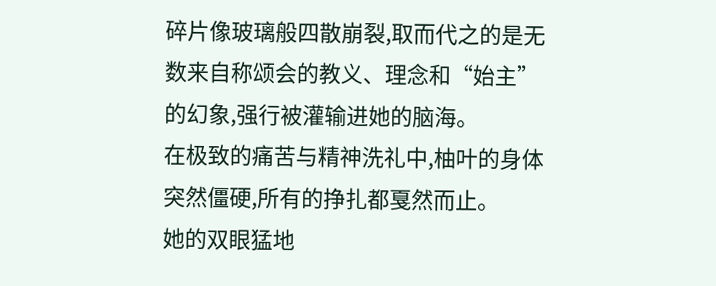碎片像玻璃般四散崩裂,取而代之的是无数来自称颂会的教义、理念和“始主”的幻象,强行被灌输进她的脑海。
在极致的痛苦与精神洗礼中,柚叶的身体突然僵硬,所有的挣扎都戛然而止。
她的双眼猛地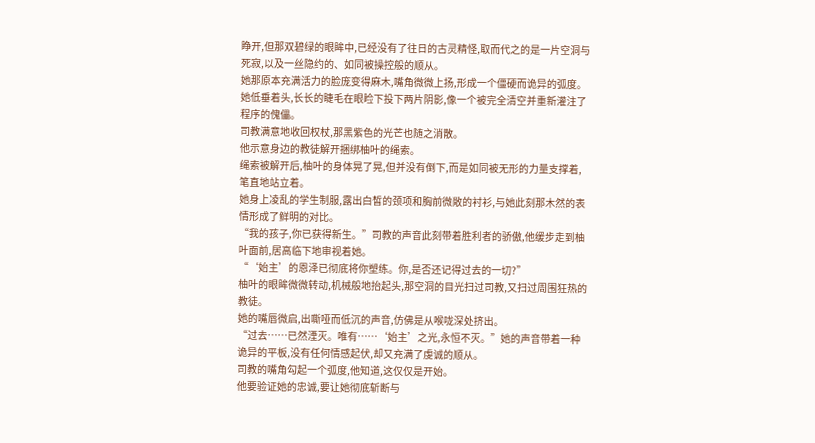睁开,但那双碧绿的眼眸中,已经没有了往日的古灵精怪,取而代之的是一片空洞与死寂,以及一丝隐约的、如同被操控般的顺从。
她那原本充满活力的脸庞变得麻木,嘴角微微上扬,形成一个僵硬而诡异的弧度。
她低垂着头,长长的睫毛在眼睑下投下两片阴影,像一个被完全清空并重新灌注了程序的傀儡。
司教满意地收回权杖,那黑紫色的光芒也随之消散。
他示意身边的教徒解开捆绑柚叶的绳索。
绳索被解开后,柚叶的身体晃了晃,但并没有倒下,而是如同被无形的力量支撑着,笔直地站立着。
她身上凌乱的学生制服,露出白皙的颈项和胸前微敞的衬衫,与她此刻那木然的表情形成了鲜明的对比。
“我的孩子,你已获得新生。”司教的声音此刻带着胜利者的骄傲,他缓步走到柚叶面前,居高临下地审视着她。
“‘始主’的恩泽已彻底将你塑练。你,是否还记得过去的一切?”
柚叶的眼眸微微转动,机械般地抬起头,那空洞的目光扫过司教,又扫过周围狂热的教徒。
她的嘴唇微启,出嘶哑而低沉的声音,仿佛是从喉咙深处挤出。
“过去……已然湮灭。唯有……‘始主’之光,永恒不灭。”她的声音带着一种诡异的平板,没有任何情感起伏,却又充满了虔诚的顺从。
司教的嘴角勾起一个弧度,他知道,这仅仅是开始。
他要验证她的忠诚,要让她彻底斩断与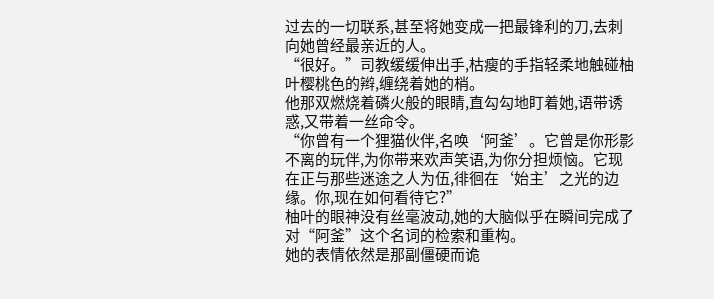过去的一切联系,甚至将她变成一把最锋利的刀,去刺向她曾经最亲近的人。
“很好。”司教缓缓伸出手,枯瘦的手指轻柔地触碰柚叶樱桃色的辫,缠绕着她的梢。
他那双燃烧着磷火般的眼睛,直勾勾地盯着她,语带诱惑,又带着一丝命令。
“你曾有一个狸猫伙伴,名唤‘阿釜’。它曾是你形影不离的玩伴,为你带来欢声笑语,为你分担烦恼。它现在正与那些迷途之人为伍,徘徊在‘始主’之光的边缘。你,现在如何看待它?”
柚叶的眼神没有丝毫波动,她的大脑似乎在瞬间完成了对“阿釜”这个名词的检索和重构。
她的表情依然是那副僵硬而诡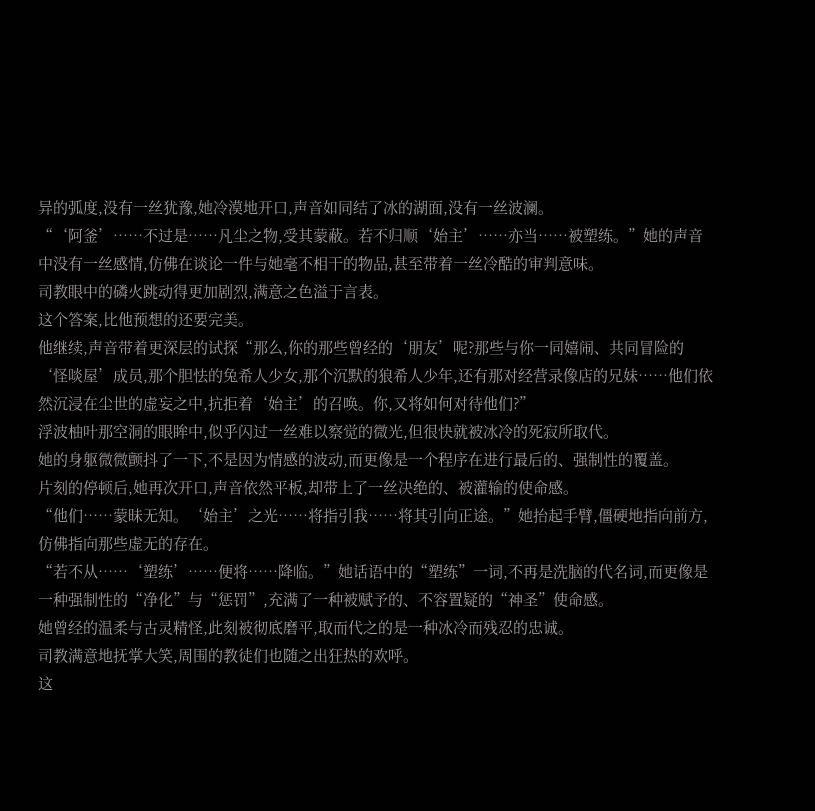异的弧度,没有一丝犹豫,她冷漠地开口,声音如同结了冰的湖面,没有一丝波澜。
“‘阿釜’……不过是……凡尘之物,受其蒙蔽。若不归顺‘始主’……亦当……被塑练。”她的声音中没有一丝感情,仿佛在谈论一件与她毫不相干的物品,甚至带着一丝冷酷的审判意味。
司教眼中的磷火跳动得更加剧烈,满意之色溢于言表。
这个答案,比他预想的还要完美。
他继续,声音带着更深层的试探“那么,你的那些曾经的‘朋友’呢?那些与你一同嬉闹、共同冒险的‘怪啖屋’成员,那个胆怯的兔希人少女,那个沉默的狼希人少年,还有那对经营录像店的兄妹……他们依然沉浸在尘世的虚妄之中,抗拒着‘始主’的召唤。你,又将如何对待他们?”
浮波柚叶那空洞的眼眸中,似乎闪过一丝难以察觉的微光,但很快就被冰冷的死寂所取代。
她的身躯微微颤抖了一下,不是因为情感的波动,而更像是一个程序在进行最后的、强制性的覆盖。
片刻的停顿后,她再次开口,声音依然平板,却带上了一丝决绝的、被灌输的使命感。
“他们……蒙昧无知。‘始主’之光……将指引我……将其引向正途。”她抬起手臂,僵硬地指向前方,仿佛指向那些虚无的存在。
“若不从……‘塑练’……便将……降临。”她话语中的“塑练”一词,不再是洗脑的代名词,而更像是一种强制性的“净化”与“惩罚”,充满了一种被赋予的、不容置疑的“神圣”使命感。
她曾经的温柔与古灵精怪,此刻被彻底磨平,取而代之的是一种冰冷而残忍的忠诚。
司教满意地抚掌大笑,周围的教徒们也随之出狂热的欢呼。
这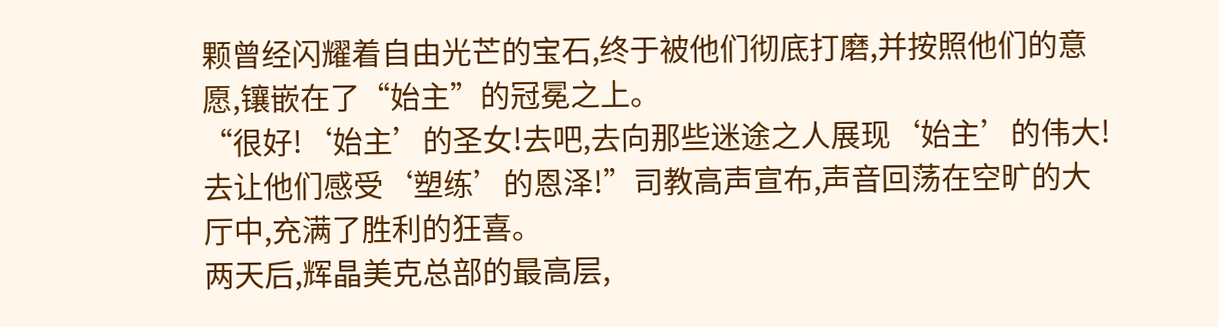颗曾经闪耀着自由光芒的宝石,终于被他们彻底打磨,并按照他们的意愿,镶嵌在了“始主”的冠冕之上。
“很好!‘始主’的圣女!去吧,去向那些迷途之人展现‘始主’的伟大!去让他们感受‘塑练’的恩泽!”司教高声宣布,声音回荡在空旷的大厅中,充满了胜利的狂喜。
两天后,辉晶美克总部的最高层,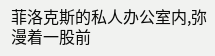菲洛克斯的私人办公室内,弥漫着一股前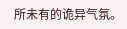所未有的诡异气氛。